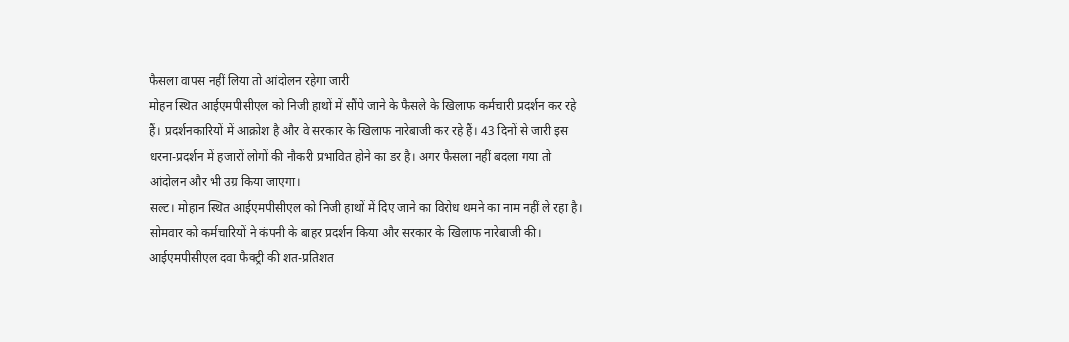फैसला वापस नहीं लिया तो आंदोलन रहेगा जारी
मोहन स्थित आईएमपीसीएल को निजी हाथों में सौंपे जाने के फैसले के खिलाफ कर्मचारी प्रदर्शन कर रहे हैं। प्रदर्शनकारियों में आक्रोश है और वे सरकार के खिलाफ नारेबाजी कर रहे हैं। 43 दिनों से जारी इस धरना-प्रदर्शन में हजारों लोगों की नौकरी प्रभावित होने का डर है। अगर फैसला नहीं बदला गया तो आंदोलन और भी उग्र किया जाएगा।
सल्ट। मोहान स्थित आईएमपीसीएल को निजी हाथों में दिए जाने का विरोध थमने का नाम नहीं ले रहा है। सोमवार को कर्मचारियों ने कंपनी के बाहर प्रदर्शन किया और सरकार के खिलाफ नारेबाजी की। आईएमपीसीएल दवा फैक्ट्री की शत-प्रतिशत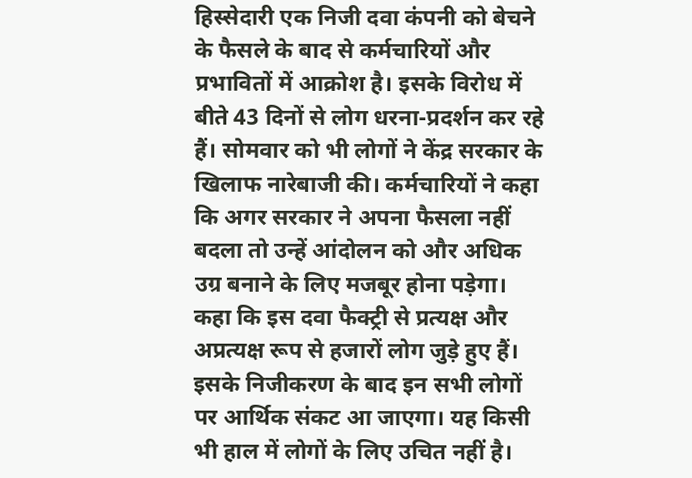हिस्सेदारी एक निजी दवा कंपनी को बेचने के फैसले के बाद से कर्मचारियों और प्रभावितों में आक्रोश है। इसके विरोध में बीते 43 दिनों से लोग धरना-प्रदर्शन कर रहे हैं। सोमवार को भी लोगों ने केंद्र सरकार के खिलाफ नारेबाजी की। कर्मचारियों ने कहा कि अगर सरकार ने अपना फैसला नहीं बदला तो उन्हें आंदोलन को और अधिक उग्र बनाने के लिए मजबूर होना पड़ेगा।
कहा कि इस दवा फैक्ट्री से प्रत्यक्ष और अप्रत्यक्ष रूप से हजारों लोग जुड़े हुए हैं। इसके निजीकरण के बाद इन सभी लोगों पर आर्थिक संकट आ जाएगा। यह किसी भी हाल में लोगों के लिए उचित नहीं है।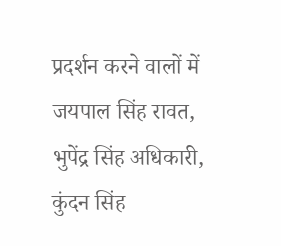प्रदर्शन करने वालों में जयपाल सिंह रावत, भुपेंद्र सिंह अधिकारी, कुंदन सिंह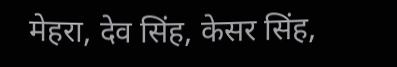मेहरा, देव सिंह, केसर सिंह,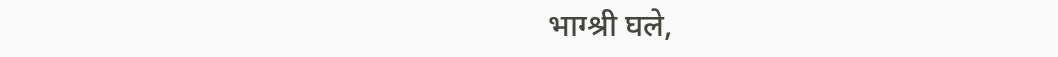भाग्श्री घले,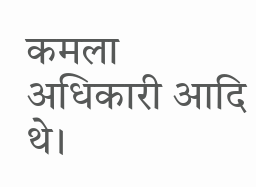कमला अधिकारी आदि थे।